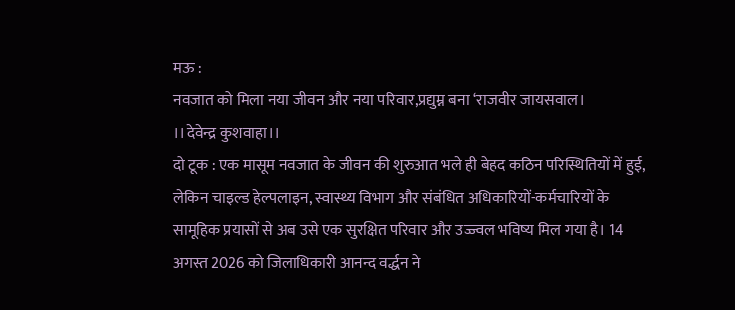मऊ :
नवजात को मिला नया जीवन और नया परिवार,प्रद्युम्न बना ‘राजवीर जायसवाल।
।।देवेन्द्र कुशवाहा।।
दो टूक : एक मासूम नवजात के जीवन की शुरुआत भले ही बेहद कठिन परिस्थितियों में हुई, लेकिन चाइल्ड हेल्पलाइन, स्वास्थ्य विभाग और संबंधित अधिकारियों-कर्मचारियों के सामूहिक प्रयासों से अब उसे एक सुरक्षित परिवार और उज्ज्वल भविष्य मिल गया है। 14 अगस्त 2026 को जिलाधिकारी आनन्द वर्द्धन ने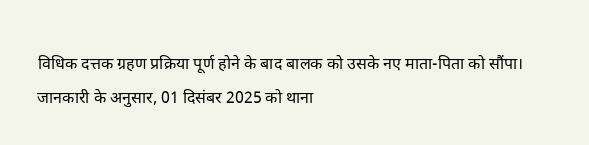विधिक दत्तक ग्रहण प्रक्रिया पूर्ण होने के बाद बालक को उसके नए माता-पिता को सौंपा।
जानकारी के अनुसार, 01 दिसंबर 2025 को थाना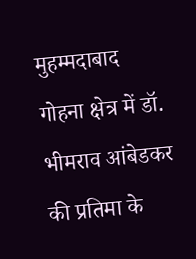मुहम्मदाबाद गोहना क्षेत्र में डॉ. भीमराव आंबेडकर की प्रतिमा के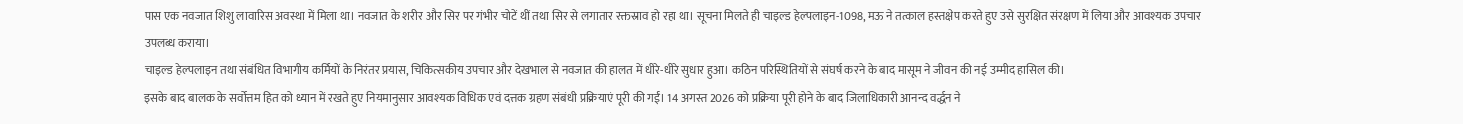पास एक नवजात शिशु लावारिस अवस्था में मिला था। नवजात के शरीर और सिर पर गंभीर चोटें थीं तथा सिर से लगातार रक्तस्राव हो रहा था। सूचना मिलते ही चाइल्ड हेल्पलाइन-1098, मऊ ने तत्काल हस्तक्षेप करते हुए उसे सुरक्षित संरक्षण में लिया और आवश्यक उपचार उपलब्ध कराया।
चाइल्ड हेल्पलाइन तथा संबंधित विभागीय कर्मियों के निरंतर प्रयास, चिकित्सकीय उपचार और देखभाल से नवजात की हालत में धीरे-धीरे सुधार हुआ। कठिन परिस्थितियों से संघर्ष करने के बाद मासूम ने जीवन की नई उम्मीद हासिल की।
इसके बाद बालक के सर्वोत्तम हित को ध्यान में रखते हुए नियमानुसार आवश्यक विधिक एवं दत्तक ग्रहण संबंधी प्रक्रियाएं पूरी की गईं। 14 अगस्त 2026 को प्रक्रिया पूरी होने के बाद जिलाधिकारी आनन्द वर्द्धन ने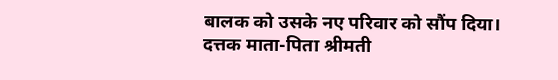बालक को उसके नए परिवार को सौंप दिया।
दत्तक माता-पिता श्रीमती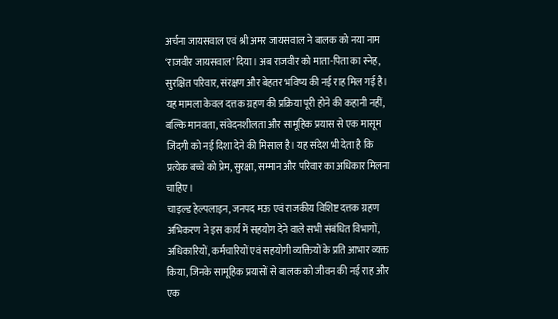अर्चना जायसवाल एवं श्री अमर जायसवाल ने बालक को नया नाम ‘राजवीर जायसवाल’ दिया। अब राजवीर को माता-पिता का स्नेह, सुरक्षित परिवार, संरक्षण और बेहतर भविष्य की नई राह मिल गई है।
यह मामला केवल दत्तक ग्रहण की प्रक्रिया पूरी होने की कहानी नहीं, बल्कि मानवता, संवेदनशीलता और सामूहिक प्रयास से एक मासूम जिंदगी को नई दिशा देने की मिसाल है। यह संदेश भी देता है कि प्रत्येक बच्चे को प्रेम, सुरक्षा, सम्मान और परिवार का अधिकार मिलना चाहिए।
चाइल्ड हेल्पलाइन, जनपद मऊ एवं राजकीय विशिष्ट दत्तक ग्रहण अभिकरण ने इस कार्य में सहयोग देने वाले सभी संबंधित विभागों, अधिकारियों, कर्मचारियों एवं सहयोगी व्यक्तियों के प्रति आभार व्यक्त किया, जिनके सामूहिक प्रयासों से बालक को जीवन की नई राह और एक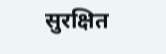सुरक्षित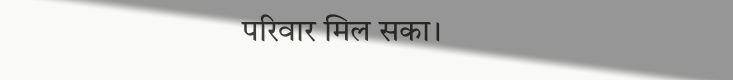परिवार मिल सका।